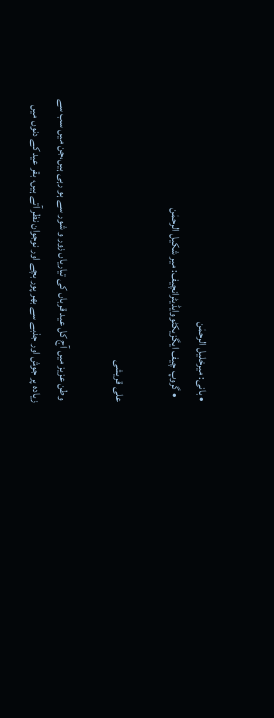• بانی: میرخلیل الرحمٰن
  • گروپ چیف ایگزیکٹووایڈیٹرانچیف: میر شکیل الرحمٰن

علی قریشی

 وطن عزیز میں آج کل عید قرباں کی تیاریاں زور و شور سے ہو رہی ہیں،جن میں سب سے زیادہ پر جوش اور جذبے سے بھر پور بچے اور نوجوان نظر آتے ہیں، بقر عید کے دنوں میں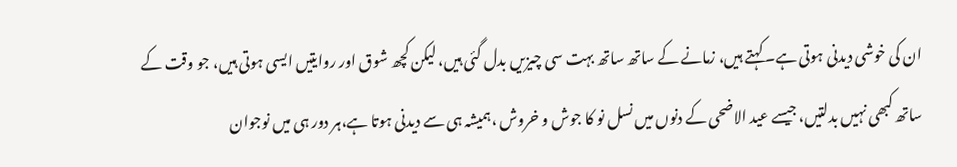ان کی خوشی دیدنی ہوتی ہے۔ کہتے ہیں، زمانے کے ساتھ ساتھ بہت سی چیزیں بدل گئی ہیں، لیکن کچھ شوق اور روایتیں ایسی ہوتی ہیں، جو وقت کے ساتھ کبھی نہیں بدلتیں، جیسے عید الاضحی کے دنوں میں نسل نو کا جوش و خروش ،ہمیشہ ہی سے دیدنی ہوتا ہے،ہر دور ہی میں نوجوان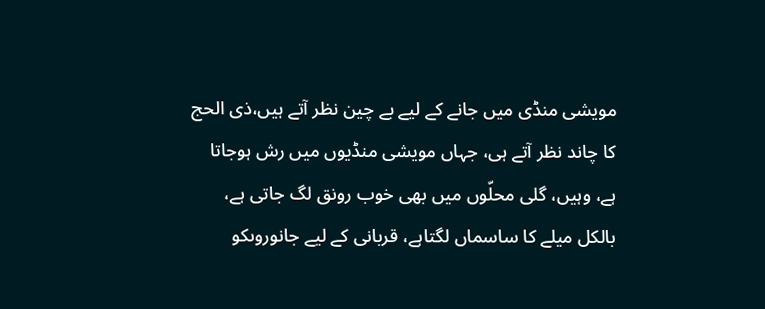مویشی منڈی میں جانے کے لیے بے چین نظر آتے ہیں،ذی الحج کا چاند نظر آتے ہی، جہاں مویشی منڈیوں میں رش ہوجاتا ہے، وہیں، گلی محلّوں میں بھی خوب رونق لگ جاتی ہے، بالکل میلے کا ساسماں لگتاہے، قربانی کے لیے جانوروںکو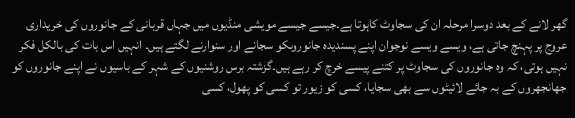گھر لانے کے بعد دوسرا مرحلہ ان کی سجاوٹ کاہوتا ہے۔جیسے جیسے مویشی منڈیوں میں جہاں قربانی کے جانوروں کی خریداری عروج پر پہنچ جاتی ہے، ویسے ویسے نوجوان اپنے پسندیدہ جانوروںکو سجانے اور سنوارنے لگتے ہیں۔ انہیں اس بات کی بالکل فکر نہیں ہوتی، کہ وہ جانوروں کی سجاوٹ پر کتنے پیسے خرچ کر رہے ہیں۔گزشتہ برس روشنیوں کے شہر کے باسیوں نے اپنے جانوروں کو جھانجھروں کے بہ جائے لائیٹوں سے بھی سجایا، کسی کو زیور تو کسی کو پھول، کسی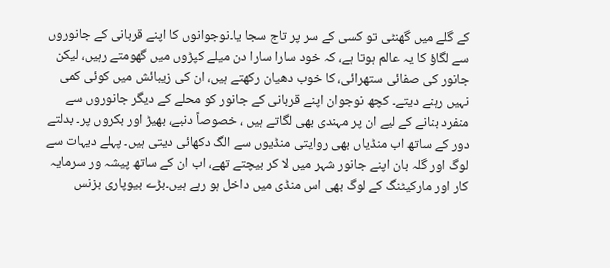کے گلے میں گھنٹی تو کسی کے سر پر تاج سجا یا۔نوجوانوں کا اپنے قربانی کے جانوروں سے لگاؤ کا یہ عالم ہوتا ہے، کہ خود سارا سارا دن میلے کپڑوں میں گھومتے رہیں، لیکن جانور کی صفائی ستھرائی، کا خوب دھیان رکھتے ہیں، ان کی زیبائش میں کوئی کمی نہیں رہنے دیتے۔ کچھ نوجوان اپنے قربانی کے جانور کو محلے کے دیگر جانوروں سے منفرد بنانے کے لیے ان پر مہندی بھی لگاتے ہیں ، خصوصاً دنبے، بھیڑ اور بکروں پر۔ بدلتے دور کے ساتھ اب منڈیاں بھی روایتی منڈیوں سے الگ دکھائی دیتی ہیں۔ پہلے دیہات سے لوگ اور گلہ بان اپنے جانور شہر میں لا کر بیچتے تھے، اب ان کے ساتھ پیشہ ور سرمایہ کار اور مارکیٹنگ کے لوگ بھی اس منڈی میں داخل ہو رہے ہیں۔بڑے بیوپاری بزنس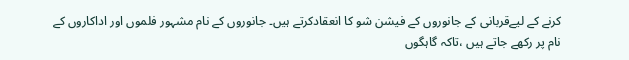کرنے کے لیےقربانی کے جانوروں کے فیشن شو کا انعقادکرتے ہیں۔ جانوروں کے نام مشہور فلموں اور اداکاروں کے نام پر رکھے جاتے ہیں ،تاکہ گاہگوں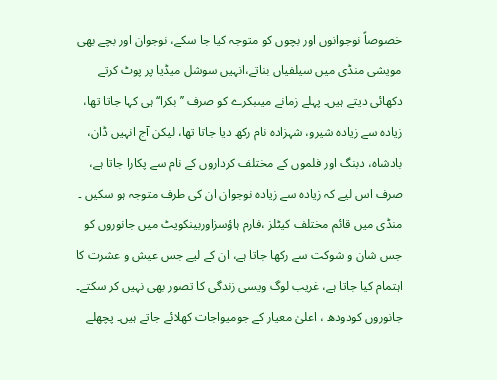خصوصاً نوجوانوں اور بچوں کو متوجہ کیا جا سکے، نوجوان اور بچے بھی مویشی منڈی میں سیلفیاں بناتے،انہیں سوشل میڈیا پر پوٹ کرتے دکھائی دیتے ہیں۔ پہلے زمانے میںبکرے کو صرف ’’بکرا‘‘ ہی کہا جاتا تھا، زیادہ سے زیادہ شیرو، شہزادہ نام رکھ دیا جاتا تھا، لیکن آج انہیں ڈان، بادشاہ، دبنگ اور فلموں کے مختلف کرداروں کے نام سے پکارا جاتا ہے، صرف اس لیے کہ زیادہ سے زیادہ نوجوان ان کی طرف متوجہ ہو سکیں ۔ منڈی میں قائم مختلف کیٹلز ،فارم ہاؤسزاوربینکویٹ میں جانوروں کو جس شان و شوکت سے رکھا جاتا ہے، ان کے لیے جس عیش و عشرت کا اہتمام کیا جاتا ہے، غریب لوگ ویسی زندگی کا تصور بھی نہیں کر سکتے۔ جانوروں کودودھ ، اعلیٰ معیار کے جومیواجات کھلائے جاتے ہیں۔ پچھلے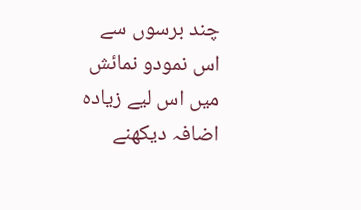چند برسوں سے اس نمودو نمائش میں اس لیے زیادہ اضافہ دیکھنے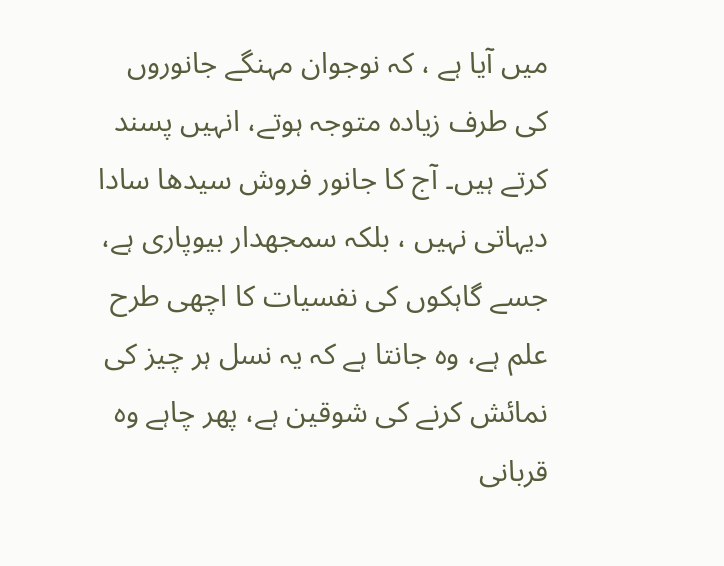میں آیا ہے ، کہ نوجوان مہنگے جانوروں کی طرف زیادہ متوجہ ہوتے، انہیں پسند کرتے ہیں۔ آج کا جانور فروش سیدھا سادا دیہاتی نہیں ، بلکہ سمجھدار بیوپاری ہے، جسے گاہکوں کی نفسیات کا اچھی طرح علم ہے، وہ جانتا ہے کہ یہ نسل ہر چیز کی نمائش کرنے کی شوقین ہے، پھر چاہے وہ قربانی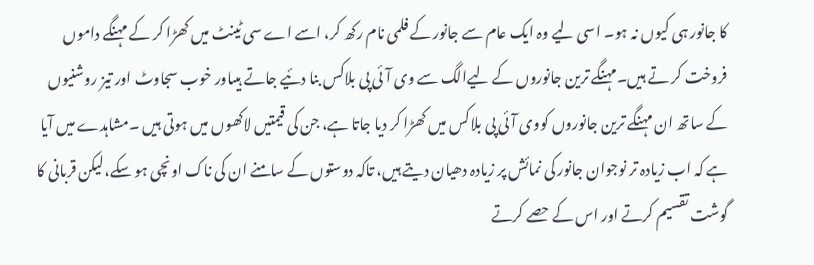کا جانور ہی کیوں نہ ہو۔ اسی لیے وہ ایک عام سے جانور کے فلمی نام رکھ کر، اسے اے سی ٹینٹ میں کھڑا کر کے مہنگے داموں فروخت کر تے ہیں۔مہنگے ترین جانوروں کے لیےالگ سے وی آئی پی بلاکس بنا دئیے جاتے ہیںاور خوب سجاوٹ اور تیز روشنیوں کے ساتھ ان مہنگے ترین جانوروں کووی آئی پی بلاکس میں کھڑا کر دیا جاتا ہے، جن کی قیمتیں لاکھوں میں ہوتی ہیں ۔مشاہدے میں آیا ہے کہ اب زیادہ تر نوجوان جانور کی نمائش پر زیادہ دھیان دیتے ہیں، تاکہ دوستوں کے سامنے ان کی ناک اونچی ہو سکے،لیکن قربانی کا گوشت تقسیم کرتے اور اس کے حصے کرتے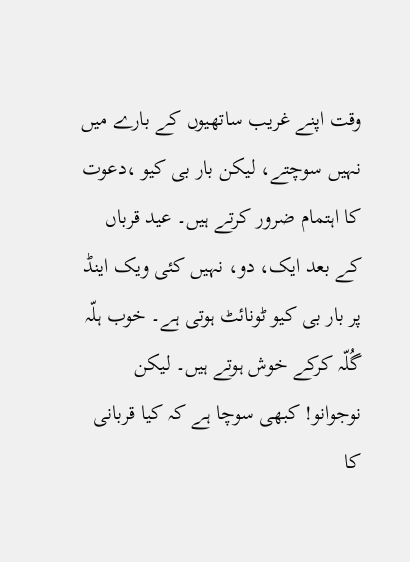وقت اپنے غریب ساتھیوں کے بارے میں نہیں سوچتے، لیکن بار بی کیو ،دعوت کا اہتمام ضرور کرتے ہیں۔ عید قرباں کے بعد ایک، دو، نہیں کئی ویک اینڈ پر بار بی کیو ٹونائٹ ہوتی ہے۔ خوب ہلّہ گُلّہ کرکے خوش ہوتے ہیں۔ لیکن نوجوانو! کبھی سوچا ہے کہ کیا قربانی کا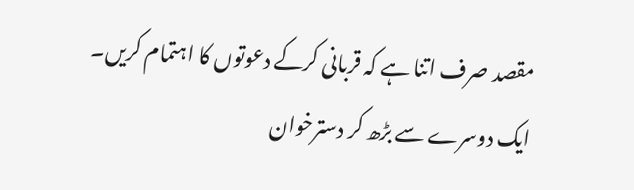مقصد صرف اتنا ہے کہ قربانی کرکے دعوتوں کا اہتمام کریں۔ ایک دوسرے سے بڑھ کر دسترخوان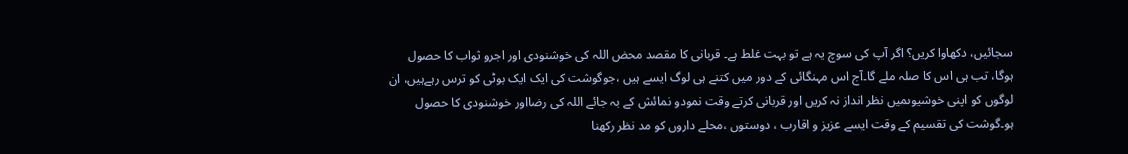سجائیں، دکھاوا کریں؟ اگر آپ کی سوچ یہ ہے تو بہت غلط ہے۔ قربانی کا مقصد محض اللہ کی خوشنودی اور اجرو ثواب کا حصول ہوگا، تب ہی اس کا صلہ ملے گا۔آج اس مہنگائی کے دور میں کتنے ہی لوگ ایسے ہیں ،جوگوشت کی ایک ایک بوٹی کو ترس رہےہیں، ان لوگوں کو اپنی خوشیوںمیں نظر انداز نہ کریں اور قربانی کرتے وقت نمودو نمائش کے بہ جائے اللہ کی رضااور خوشنودی کا حصول ہو۔گوشت کی تقسیم کے وقت ایسے عزیز و اقارب ، دوستوں ،محلے داروں کو مد نظر رکھنا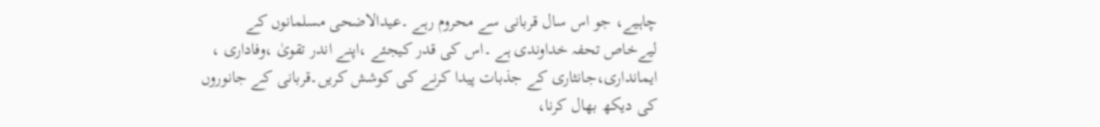چاہیے، جو اس سال قربانی سے محروم رہے ۔عیدالاضحی مسلمانوں کے لیےخاص تحفہ خداوندی ہے ۔اس کی قدر کیجئے ،اپنے اندر تقویٰ ،وفاداری ، ایمانداری،جانثاری کے جذبات پیدا کرنے کی کوشش کریں۔قربانی کے جانوروں کی دیکھ بھال کرنا،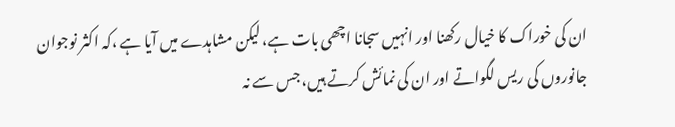ان کی خوراک کا خیال رکھنا اور انہیں سجانا اچھی بات ہے، لیکن مشاہدے میں آیا ہے ،کہ اکثر نوجوان جانوروں کی ریس لگواتے اور ان کی نمائش کرتے ہیں، جس سے نہ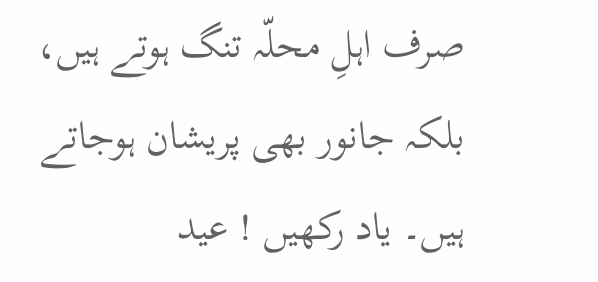صرف اہلِ محلّہ تنگ ہوتے ہیں، بلکہ جانور بھی پریشان ہوجاتے ہیں۔ یاد رکھیں ! عید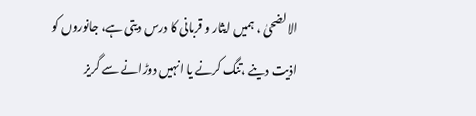الالضحیٰ ، ہمیں ایثار و قربانی کا درس دیتی ہے، جانوروں کو اذیت دینے ،تنگ کرنے یا انہیں دوڑانے سے گریز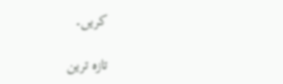کریں۔

تازہ ترین